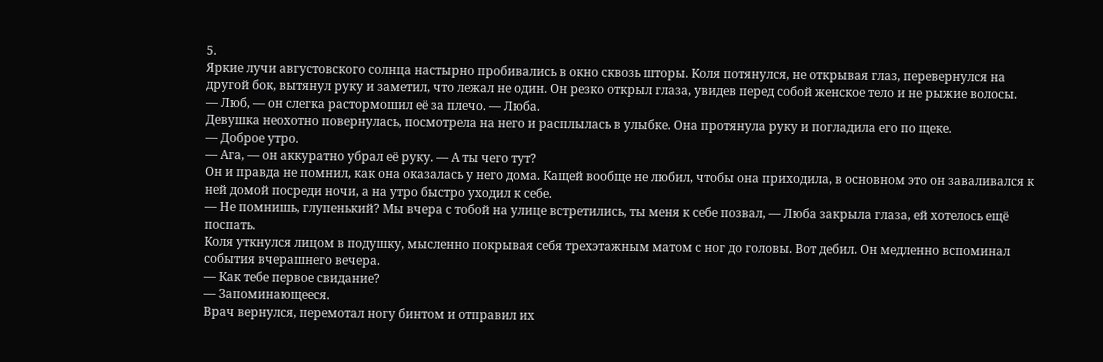5.
Яркие лучи августовского солнца настырно пробивались в окно сквозь шторы. Коля потянулся, не открывая глаз, перевернулся на другой бок, вытянул руку и заметил, что лежал не один. Он резко открыл глаза, увидев перед собой женское тело и не рыжие волосы.
— Люб, — он слегка растормошил её за плечо. — Люба.
Девушка неохотно повернулась, посмотрела на него и расплылась в улыбке. Она протянула руку и погладила его по щеке.
— Доброе утро.
— Ага, — он аккуратно убрал её руку. — А ты чего тут?
Он и правда не помнил, как она оказалась у него дома. Кащей вообще не любил, чтобы она приходила, в основном это он заваливался к ней домой посреди ночи, а на утро быстро уходил к себе.
— Не помнишь, глупенький? Мы вчера с тобой на улице встретились, ты меня к себе позвал, — Люба закрыла глаза, ей хотелось ещё поспать.
Коля уткнулся лицом в подушку, мысленно покрывая себя трехэтажным матом с ног до головы. Вот дебил. Он медленно вспоминал события вчерашнего вечера.
— Как тебе первое свидание?
— Запоминающееся.
Врач вернулся, перемотал ногу бинтом и отправил их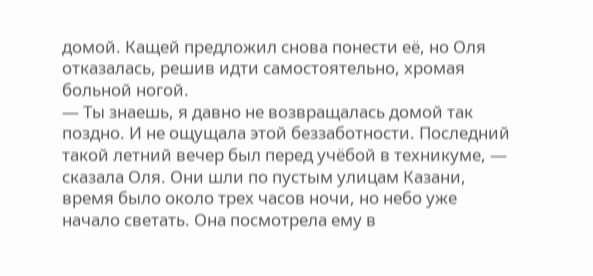домой. Кащей предложил снова понести её, но Оля отказалась, решив идти самостоятельно, хромая больной ногой.
— Ты знаешь, я давно не возвращалась домой так поздно. И не ощущала этой беззаботности. Последний такой летний вечер был перед учёбой в техникуме, — сказала Оля. Они шли по пустым улицам Казани, время было около трех часов ночи, но небо уже начало светать. Она посмотрела ему в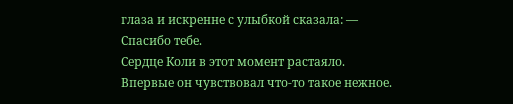глаза и искренне с улыбкой сказала: — Спасибо тебе.
Сердце Коли в этот момент растаяло. Впервые он чувствовал что-то такое нежное.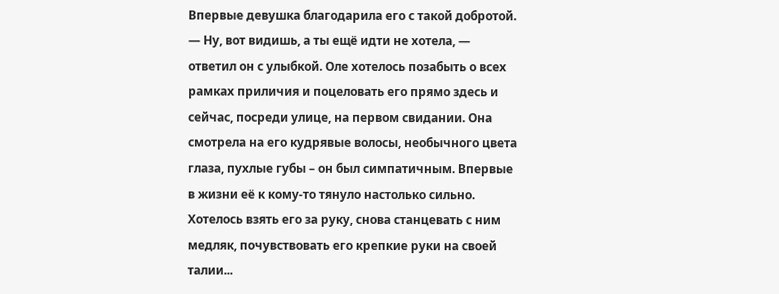Впервые девушка благодарила его с такой добротой.
— Ну, вот видишь, а ты ещё идти не хотела, — ответил он с улыбкой. Оле хотелось позабыть о всех рамках приличия и поцеловать его прямо здесь и сейчас, посреди улице, на первом свидании. Она смотрела на его кудрявые волосы, необычного цвета глаза, пухлые губы – он был симпатичным. Впервые в жизни её к кому-то тянуло настолько сильно. Хотелось взять его за руку, снова станцевать с ним медляк, почувствовать его крепкие руки на своей талии...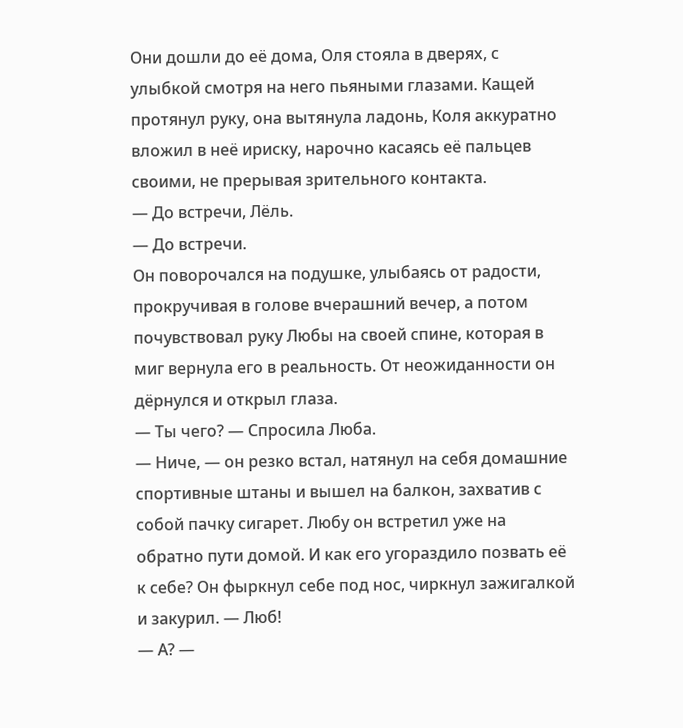Они дошли до её дома, Оля стояла в дверях, с улыбкой смотря на него пьяными глазами. Кащей протянул руку, она вытянула ладонь, Коля аккуратно вложил в неё ириску, нарочно касаясь её пальцев своими, не прерывая зрительного контакта.
— До встречи, Лёль.
— До встречи.
Он поворочался на подушке, улыбаясь от радости, прокручивая в голове вчерашний вечер, а потом почувствовал руку Любы на своей спине, которая в миг вернула его в реальность. От неожиданности он дёрнулся и открыл глаза.
— Ты чего? — Спросила Люба.
— Ниче, — он резко встал, натянул на себя домашние спортивные штаны и вышел на балкон, захватив с собой пачку сигарет. Любу он встретил уже на обратно пути домой. И как его угораздило позвать её к себе? Он фыркнул себе под нос, чиркнул зажигалкой и закурил. — Люб!
— А? —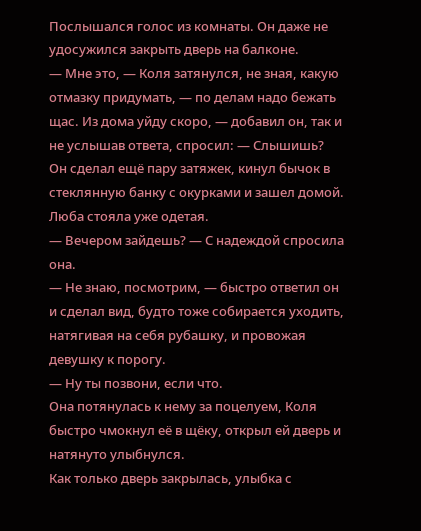Послышался голос из комнаты. Он даже не удосужился закрыть дверь на балконе.
— Мне это, — Коля затянулся, не зная, какую отмазку придумать, — по делам надо бежать щас. Из дома уйду скоро, — добавил он, так и не услышав ответа, спросил: — Слышишь?
Он сделал ещё пару затяжек, кинул бычок в стеклянную банку с окурками и зашел домой. Люба стояла уже одетая.
— Вечером зайдешь? — С надеждой спросила она.
— Не знаю, посмотрим, — быстро ответил он и сделал вид, будто тоже собирается уходить, натягивая на себя рубашку, и провожая девушку к порогу.
— Ну ты позвони, если что.
Она потянулась к нему за поцелуем, Коля быстро чмокнул её в щёку, открыл ей дверь и натянуто улыбнулся.
Как только дверь закрылась, улыбка с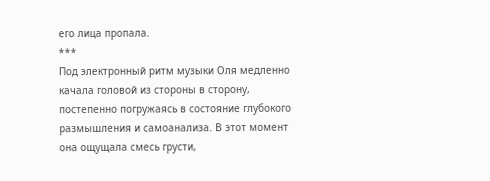его лица пропала.
***
Под электронный ритм музыки Оля медленно качала головой из стороны в сторону, постепенно погружаясь в состояние глубокого размышления и самоанализа. В этот момент она ощущала смесь грусти,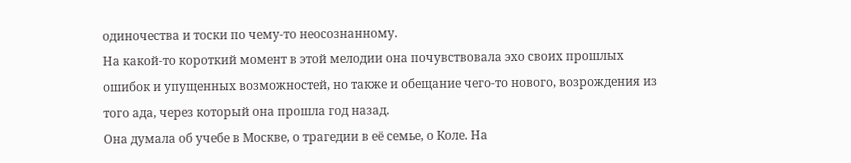одиночества и тоски по чему-то неосознанному.
На какой-то короткий момент в этой мелодии она почувствовала эхо своих прошлых ошибок и упущенных возможностей, но также и обещание чего-то нового, возрождения из того ада, через который она прошла год назад.
Она думала об учебе в Москве, о трагедии в её семье, о Коле. На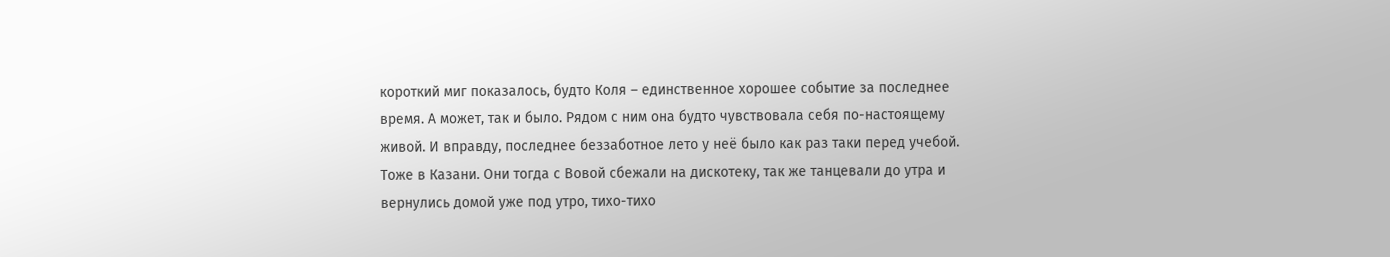короткий миг показалось, будто Коля – единственное хорошее событие за последнее время. А может, так и было. Рядом с ним она будто чувствовала себя по-настоящему живой. И вправду, последнее беззаботное лето у неё было как раз таки перед учебой. Тоже в Казани. Они тогда с Вовой сбежали на дискотеку, так же танцевали до утра и вернулись домой уже под утро, тихо-тихо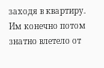заходя в квартиру. Им конечно потом знатно влетело от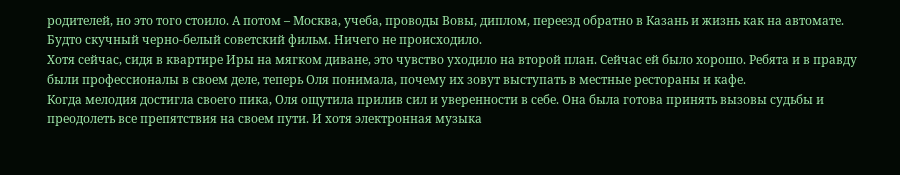родителей, но это того стоило. А потом – Москва, учеба, проводы Вовы, диплом, переезд обратно в Казань и жизнь как на автомате. Будто скучный черно-белый советский фильм. Ничего не происходило.
Хотя сейчас, сидя в квартире Иры на мягком диване, это чувство уходило на второй план. Сейчас ей было хорошо. Ребята и в правду были профессионалы в своем деле, теперь Оля понимала, почему их зовут выступать в местные рестораны и кафе.
Когда мелодия достигла своего пика, Оля ощутила прилив сил и уверенности в себе. Она была готова принять вызовы судьбы и преодолеть все препятствия на своем пути. И хотя электронная музыка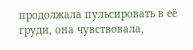продолжала пульсировать в её груди, она чувствовала,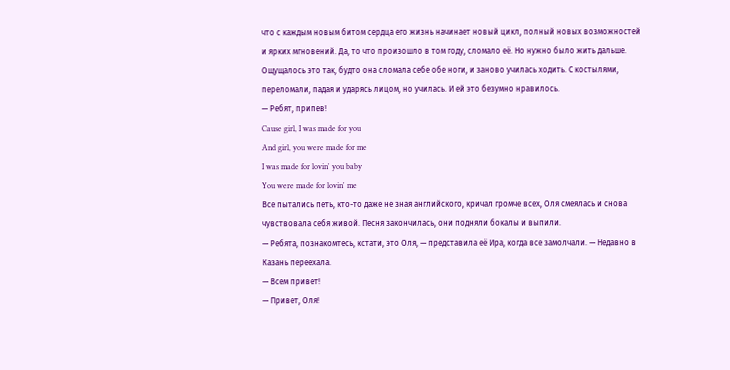что с каждым новым битом сердца его жизнь начинает новый цикл, полный новых возможностей и ярких мгновений. Да, то что произошло в том году, сломало её. Но нужно было жить дальше. Ощущалось это так, будто она сломала себе обе ноги, и заново училась ходить. С костылями, переломали, падая и ударясь лицом, но училась. И ей это безумно нравилось.
— Ребят, припев!
Cause girl, I was made for you
And girl, you were made for me
I was made for lovin' you baby
You were made for lovin' me
Все пытались петь, кто-то даже не зная английского, кричал громче всех, Оля смеялась и снова чувствовала себя живой. Песня закончилась, они подняли бокалы и выпили.
— Ребята, познакомтесь, кстати, это Оля, — представила её Ира, когда все замолчали. — Недавно в Казань переехала.
— Всем привет!
— Привет, Оля!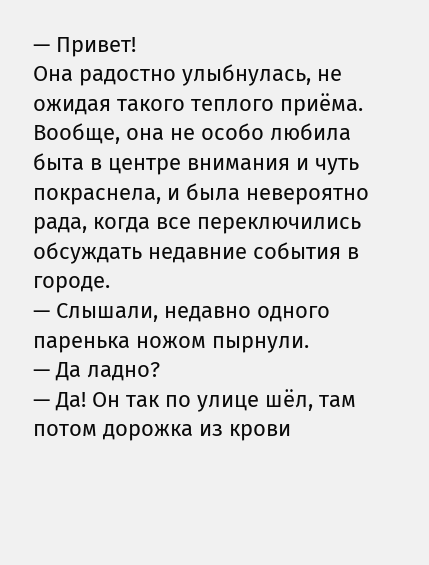— Привет!
Она радостно улыбнулась, не ожидая такого теплого приёма. Вообще, она не особо любила быта в центре внимания и чуть покраснела, и была невероятно рада, когда все переключились обсуждать недавние события в городе.
— Слышали, недавно одного паренька ножом пырнули.
— Да ладно?
— Да! Он так по улице шёл, там потом дорожка из крови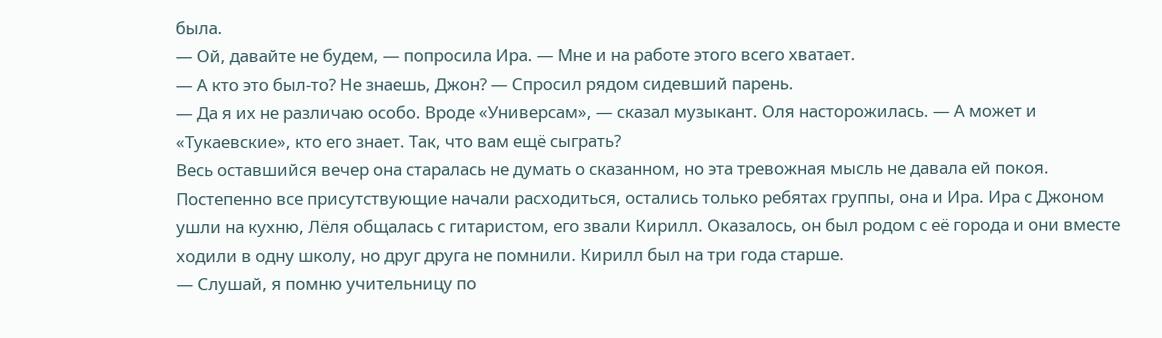была.
— Ой, давайте не будем, — попросила Ира. — Мне и на работе этого всего хватает.
— А кто это был-то? Не знаешь, Джон? — Спросил рядом сидевший парень.
— Да я их не различаю особо. Вроде «Универсам», — сказал музыкант. Оля насторожилась. — А может и «Тукаевские», кто его знает. Так, что вам ещё сыграть?
Весь оставшийся вечер она старалась не думать о сказанном, но эта тревожная мысль не давала ей покоя. Постепенно все присутствующие начали расходиться, остались только ребятах группы, она и Ира. Ира с Джоном ушли на кухню, Лёля общалась с гитаристом, его звали Кирилл. Оказалось, он был родом с её города и они вместе ходили в одну школу, но друг друга не помнили. Кирилл был на три года старше.
— Слушай, я помню учительницу по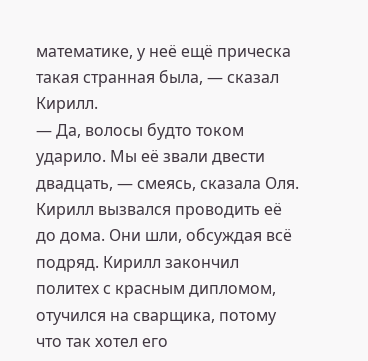математике, у неё ещё прическа такая странная была, — сказал Кирилл.
— Да, волосы будто током ударило. Мы её звали двести двадцать, — смеясь, сказала Оля.
Кирилл вызвался проводить её до дома. Они шли, обсуждая всё подряд. Кирилл закончил политех с красным дипломом, отучился на сварщика, потому что так хотел его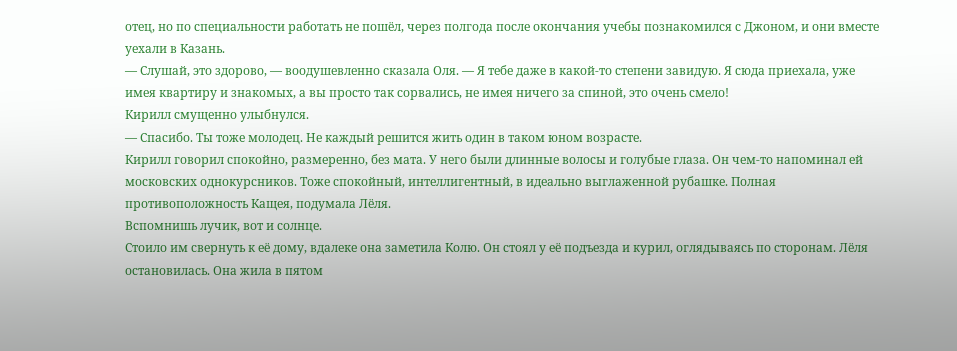отец, но по специальности работать не пошёл, через полгода после окончания учебы познакомился с Джоном, и они вместе уехали в Казань.
— Слушай, это здорово, — воодушевленно сказала Оля. — Я тебе даже в какой-то степени завидую. Я сюда приехала, уже имея квартиру и знакомых, а вы просто так сорвались, не имея ничего за спиной, это очень смело!
Кирилл смущенно улыбнулся.
— Спасибо. Ты тоже молодец. Не каждый решится жить один в таком юном возрасте.
Кирилл говорил спокойно, размеренно, без мата. У него были длинные волосы и голубые глаза. Он чем-то напоминал ей московских однокурсников. Тоже спокойный, интеллигентный, в идеально выглаженной рубашке. Полная противоположность Кащея, подумала Лёля.
Вспомнишь лучик, вот и солнце.
Стоило им свернуть к её дому, вдалеке она заметила Колю. Он стоял у её подъезда и курил, оглядываясь по сторонам. Лёля остановилась. Она жила в пятом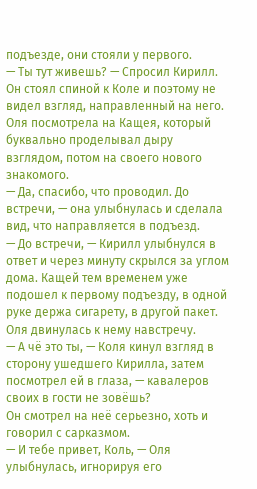подъезде, они стояли у первого.
— Ты тут живешь? — Спросил Кирилл. Он стоял спиной к Коле и поэтому не видел взгляд, направленный на него. Оля посмотрела на Кащея, который буквально проделывал дыру взглядом, потом на своего нового знакомого.
— Да, спасибо, что проводил. До встречи, — она улыбнулась и сделала вид, что направляется в подъезд.
— До встречи, — Кирилл улыбнулся в ответ и через минуту скрылся за углом дома. Кащей тем временем уже подошел к первому подъезду, в одной руке держа сигарету, в другой пакет. Оля двинулась к нему навстречу.
— А чё это ты, — Коля кинул взгляд в сторону ушедшего Кирилла, затем посмотрел ей в глаза, — кавалеров своих в гости не зовёшь?
Он смотрел на неё серьезно, хоть и говорил с сарказмом.
— И тебе привет, Коль, — Оля улыбнулась, игнорируя его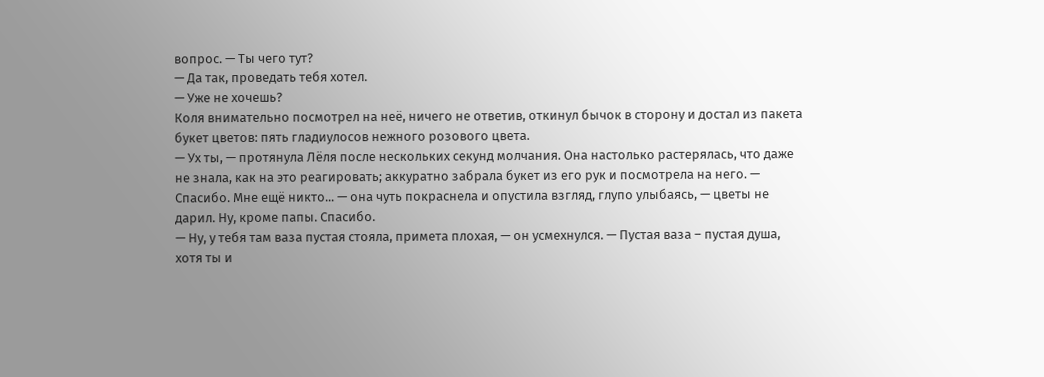вопрос. — Ты чего тут?
— Да так, проведать тебя хотел.
— Уже не хочешь?
Коля внимательно посмотрел на неё, ничего не ответив, откинул бычок в сторону и достал из пакета букет цветов: пять гладиулосов нежного розового цвета.
— Ух ты, — протянула Лёля после нескольких секунд молчания. Она настолько растерялась, что даже не знала, как на это реагировать; аккуратно забрала букет из его рук и посмотрела на него. — Спасибо. Мне ещё никто... — она чуть покраснела и опустила взгляд, глупо улыбаясь, — цветы не дарил. Ну, кроме папы. Спасибо.
— Ну, у тебя там ваза пустая стояла, примета плохая, — он усмехнулся. — Пустая ваза – пустая душа, хотя ты и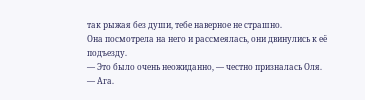так рыжая без души, тебе наверное не страшно.
Она посмотрела на него и рассмеялась, они двинулись к её подъезду.
— Это было очень неожиданно, — честно призналась Оля.
— Ага.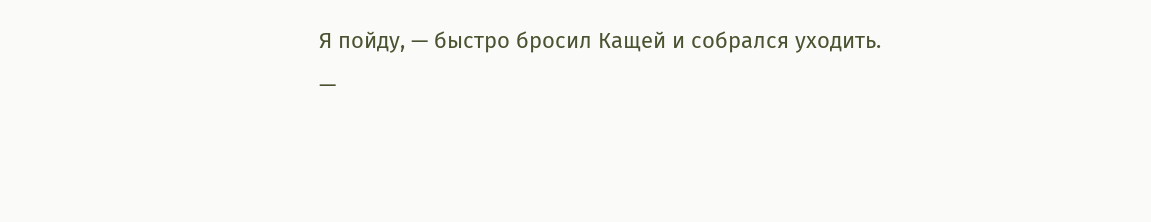Я пойду, — быстро бросил Кащей и собрался уходить.
—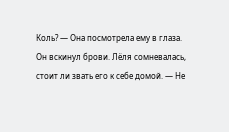Коль? — Она посмотрела ему в глаза. Он вскинул брови. Лёля сомневалась, стоит ли звать его к себе домой. — Не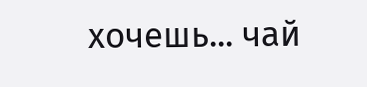хочешь... чай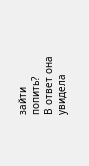зайти попить?
В ответ она увидела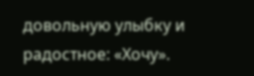довольную улыбку и радостное: «Хочу».